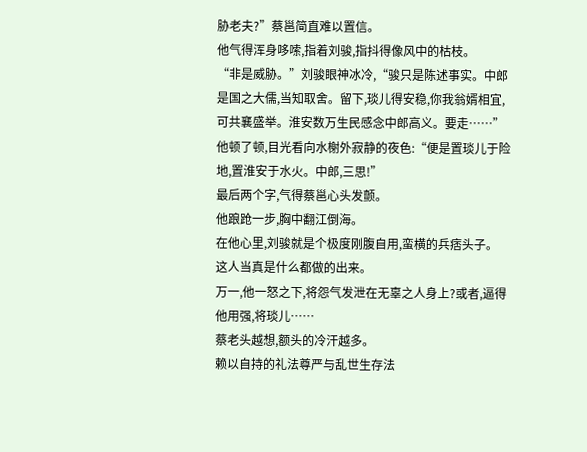胁老夫?”蔡邕简直难以置信。
他气得浑身哆嗦,指着刘骏,指抖得像风中的枯枝。
“非是威胁。”刘骏眼神冰冷,“骏只是陈述事实。中郎是国之大儒,当知取舍。留下,琰儿得安稳,你我翁婿相宜,可共襄盛举。淮安数万生民感念中郎高义。要走……”
他顿了顿,目光看向水榭外寂静的夜色:“便是置琰儿于险地,置淮安于水火。中郎,三思!”
最后两个字,气得蔡邕心头发颤。
他踉跄一步,胸中翻江倒海。
在他心里,刘骏就是个极度刚腹自用,蛮横的兵痞头子。
这人当真是什么都做的出来。
万一,他一怒之下,将怨气发泄在无辜之人身上?或者,逼得他用强,将琰儿……
蔡老头越想,额头的冷汗越多。
赖以自持的礼法尊严与乱世生存法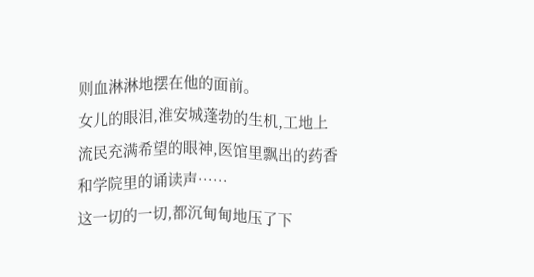则血淋淋地摆在他的面前。
女儿的眼泪,淮安城蓬勃的生机,工地上流民充满希望的眼神,医馆里飘出的药香和学院里的诵读声……
这一切的一切,都沉甸甸地压了下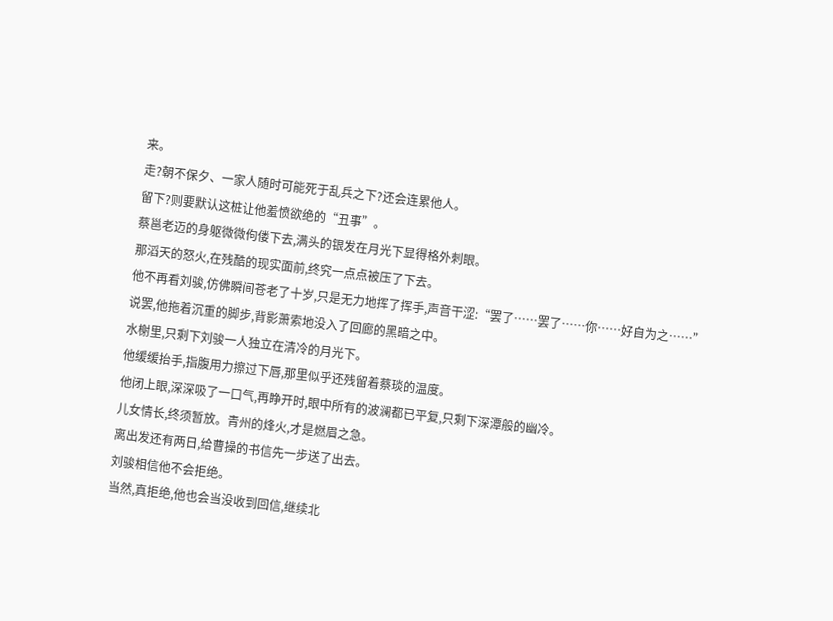来。
走?朝不保夕、一家人随时可能死于乱兵之下?还会连累他人。
留下?则要默认这桩让他羞愤欲绝的“丑事”。
蔡邕老迈的身躯微微佝偻下去,满头的银发在月光下显得格外刺眼。
那滔天的怒火,在残酷的现实面前,终究一点点被压了下去。
他不再看刘骏,仿佛瞬间苍老了十岁,只是无力地挥了挥手,声音干涩:“罢了……罢了……你……好自为之……”
说罢,他拖着沉重的脚步,背影萧索地没入了回廊的黑暗之中。
水榭里,只剩下刘骏一人独立在清冷的月光下。
他缓缓抬手,指腹用力擦过下唇,那里似乎还残留着蔡琰的温度。
他闭上眼,深深吸了一口气,再睁开时,眼中所有的波澜都已平复,只剩下深潭般的幽冷。
儿女情长,终须暂放。青州的烽火,才是燃眉之急。
离出发还有两日,给曹操的书信先一步送了出去。
刘骏相信他不会拒绝。
当然,真拒绝,他也会当没收到回信,继续北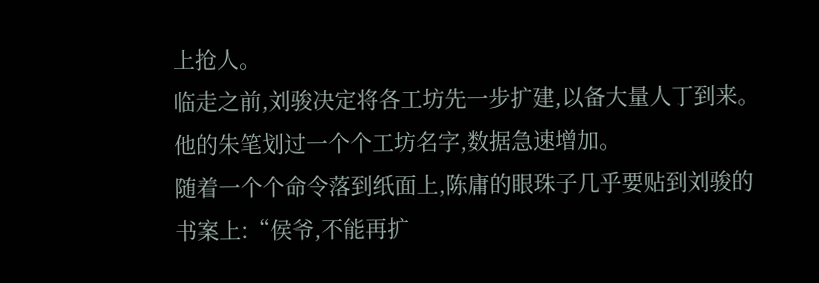上抢人。
临走之前,刘骏决定将各工坊先一步扩建,以备大量人丁到来。
他的朱笔划过一个个工坊名字,数据急速增加。
随着一个个命令落到纸面上,陈庸的眼珠子几乎要贴到刘骏的书案上:“侯爷,不能再扩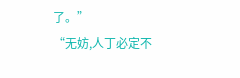了。”
“无妨,人丁必定不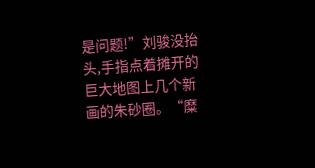是问题!”刘骏没抬头,手指点着摊开的巨大地图上几个新画的朱砂圈。“糜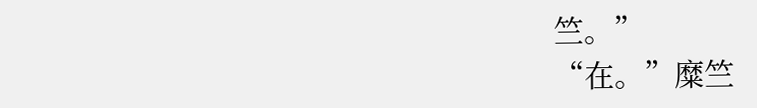竺。”
“在。”糜竺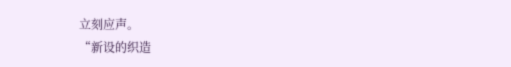立刻应声。
“新设的织造